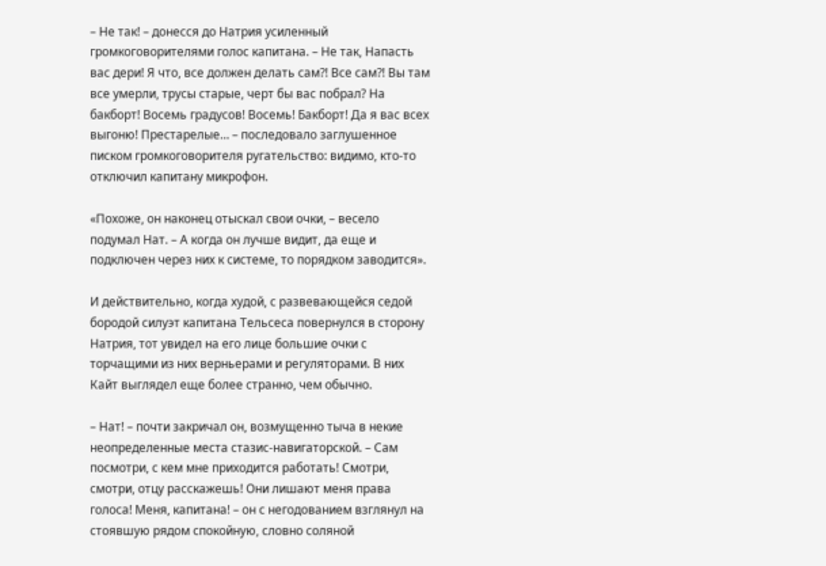– Не так! – донесся до Натрия усиленный громкоговорителями голос капитана. – Не так, Напасть вас дери! Я что, все должен делать сам?! Все сам?! Вы там все умерли, трусы старые, черт бы вас побрал? На бакборт! Восемь градусов! Восемь! Бакборт! Да я вас всех выгоню! Престарелые… – последовало заглушенное писком громкоговорителя ругательство: видимо, кто-то отключил капитану микрофон.

«Похоже, он наконец отыскал свои очки, – весело подумал Нат. – А когда он лучше видит, да еще и подключен через них к системе, то порядком заводится».

И действительно, когда худой, с развевающейся седой бородой силуэт капитана Тельсеса повернулся в сторону Натрия, тот увидел на его лице большие очки с торчащими из них верньерами и регуляторами. В них Кайт выглядел еще более странно, чем обычно.

– Нат! – почти закричал он, возмущенно тыча в некие неопределенные места стазис-навигаторской. – Сам посмотри, с кем мне приходится работать! Смотри, смотри, отцу расскажешь! Они лишают меня права голоса! Меня, капитана! – он с негодованием взглянул на стоявшую рядом спокойную, словно соляной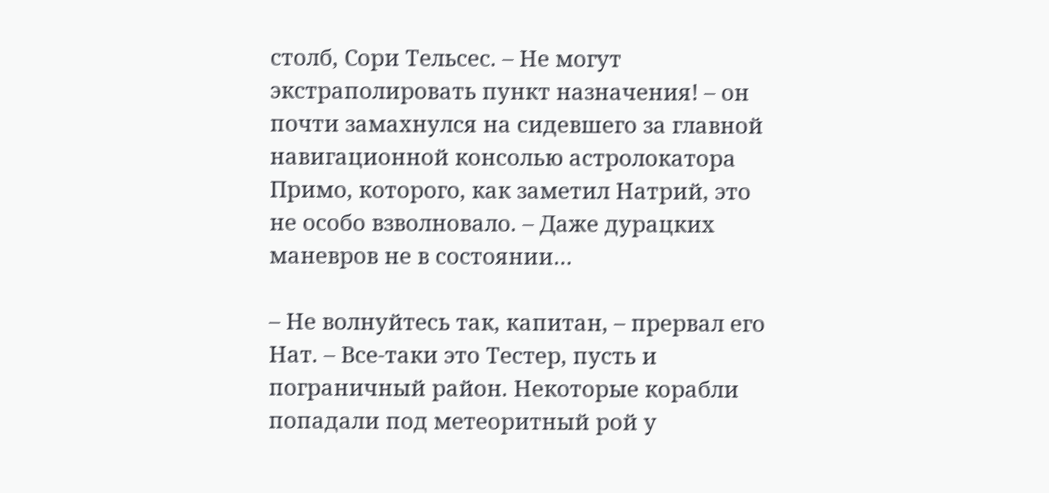столб, Сори Тельсес. – Не могут экстраполировать пункт назначения! – он почти замахнулся на сидевшего за главной навигационной консолью астролокатора Примо, которого, как заметил Натрий, это не особо взволновало. – Даже дурацких маневров не в состоянии…

– Не волнуйтесь так, капитан, – прервал его Нат. – Все-таки это Тестер, пусть и пограничный район. Некоторые корабли попадали под метеоритный рой у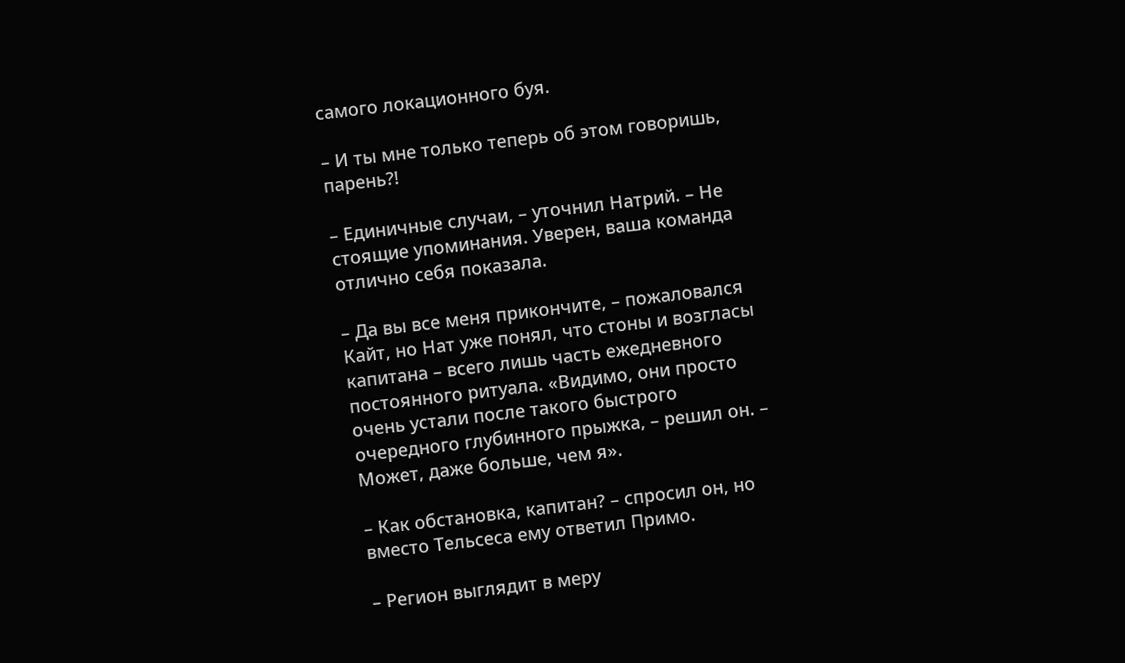самого локационного буя.

– И ты мне только теперь об этом говоришь, парень?!

– Единичные случаи, – уточнил Натрий. – Не стоящие упоминания. Уверен, ваша команда отлично себя показала.

– Да вы все меня прикончите, – пожаловался Кайт, но Нат уже понял, что стоны и возгласы капитана – всего лишь часть ежедневного постоянного ритуала. «Видимо, они просто очень устали после такого быстрого очередного глубинного прыжка, – решил он. – Может, даже больше, чем я».

– Как обстановка, капитан? – спросил он, но вместо Тельсеса ему ответил Примо.

– Регион выглядит в меру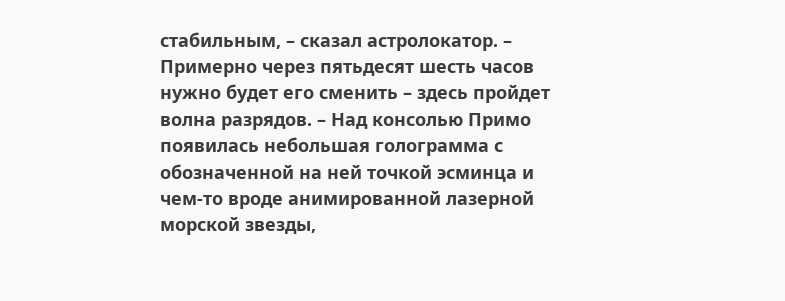стабильным, – сказал астролокатор. – Примерно через пятьдесят шесть часов нужно будет его сменить – здесь пройдет волна разрядов. – Над консолью Примо появилась небольшая голограмма с обозначенной на ней точкой эсминца и чем-то вроде анимированной лазерной морской звезды,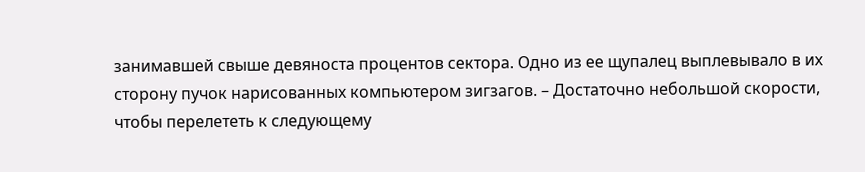занимавшей свыше девяноста процентов сектора. Одно из ее щупалец выплевывало в их сторону пучок нарисованных компьютером зигзагов. – Достаточно небольшой скорости, чтобы перелететь к следующему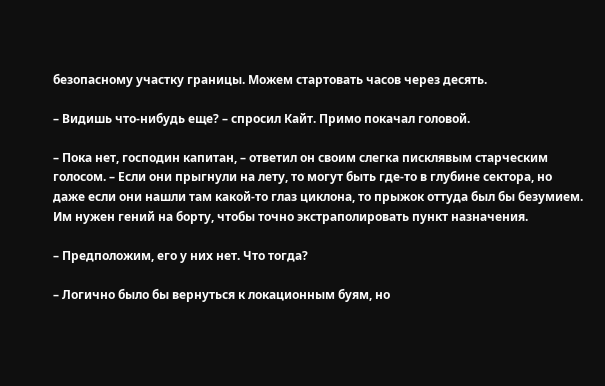безопасному участку границы. Можем стартовать часов через десять.

– Видишь что-нибудь еще? – спросил Кайт. Примо покачал головой.

– Пока нет, господин капитан, – ответил он своим слегка писклявым старческим голосом. – Если они прыгнули на лету, то могут быть где-то в глубине сектора, но даже если они нашли там какой-то глаз циклона, то прыжок оттуда был бы безумием. Им нужен гений на борту, чтобы точно экстраполировать пункт назначения.

– Предположим, его у них нет. Что тогда?

– Логично было бы вернуться к локационным буям, но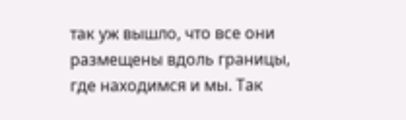так уж вышло, что все они размещены вдоль границы, где находимся и мы. Так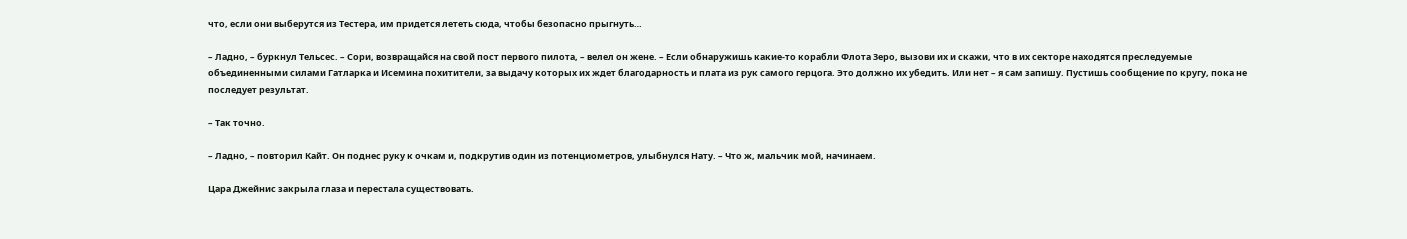что, если они выберутся из Тестера, им придется лететь сюда, чтобы безопасно прыгнуть…

– Ладно, – буркнул Тельсес. – Сори, возвращайся на свой пост первого пилота, – велел он жене. – Если обнаружишь какие-то корабли Флота Зеро, вызови их и скажи, что в их секторе находятся преследуемые объединенными силами Гатларка и Исемина похитители, за выдачу которых их ждет благодарность и плата из рук самого герцога. Это должно их убедить. Или нет – я сам запишу. Пустишь сообщение по кругу, пока не последует результат.

– Так точно.

– Ладно, – повторил Кайт. Он поднес руку к очкам и, подкрутив один из потенциометров, улыбнулся Нату. – Что ж, мальчик мой, начинаем.

Цара Джейнис закрыла глаза и перестала существовать.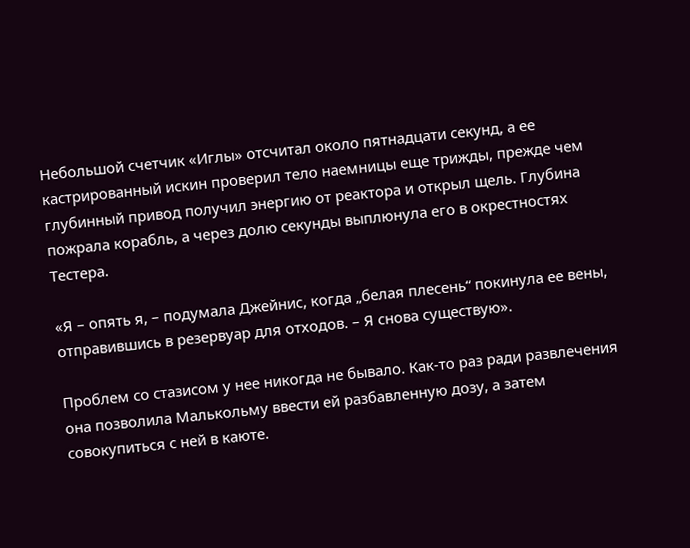Небольшой счетчик «Иглы» отсчитал около пятнадцати секунд, а ее кастрированный искин проверил тело наемницы еще трижды, прежде чем глубинный привод получил энергию от реактора и открыл щель. Глубина пожрала корабль, а через долю секунды выплюнула его в окрестностях Тестера.

«Я – опять я, – подумала Джейнис, когда „белая плесень“ покинула ее вены, отправившись в резервуар для отходов. – Я снова существую».

Проблем со стазисом у нее никогда не бывало. Как-то раз ради развлечения она позволила Малькольму ввести ей разбавленную дозу, а затем совокупиться с ней в каюте.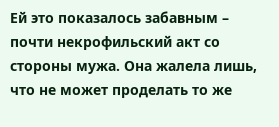Ей это показалось забавным – почти некрофильский акт со стороны мужа. Она жалела лишь, что не может проделать то же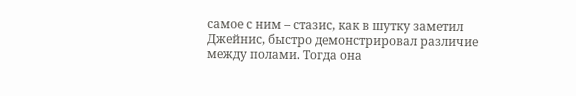самое с ним – стазис, как в шутку заметил Джейнис, быстро демонстрировал различие между полами. Тогда она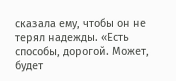сказала ему, чтобы он не терял надежды. «Есть способы, дорогой. Может, будет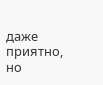даже приятно, но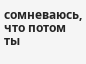сомневаюсь, что потом ты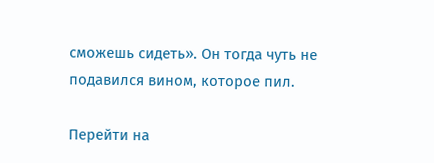сможешь сидеть». Он тогда чуть не подавился вином, которое пил.

Перейти на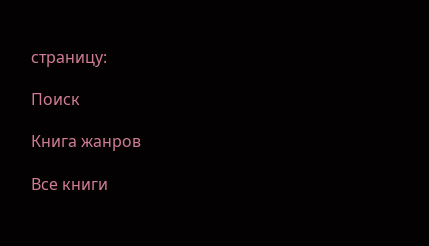страницу:

Поиск

Книга жанров

Все книги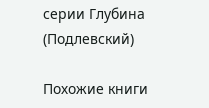серии Глубина (Подлевский)

Похожие книги